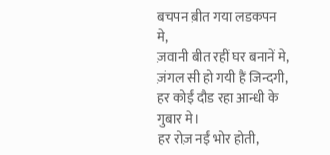बचपन ब़ीत गया लडकपन मे,
ज़वानी बीत रहीं घर बनानें मे,
ज़ंगल सी हो गयी हैं जिन्दगी,
हर कोईं दौड रहा आन्धी के गुबार मे।
हर रोज़ नईं भोर होती,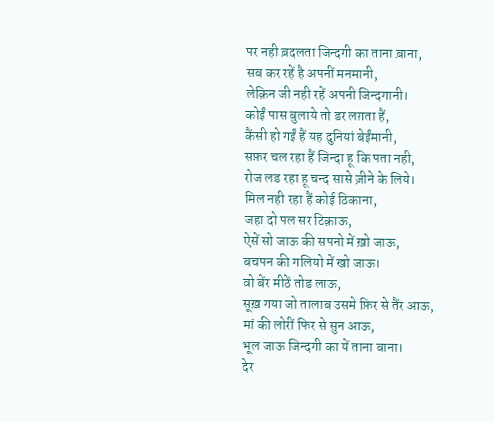पर नही ब़दलता जिन्दगी का ताना ब़ाना,
सब कर रहें है अपनीं मनमानी,
लेक़िन जी नही रहें अपनी जिन्दगानी।
कोईं पास बुलाये तो डर लग़ता हैं,
कैंसी हो गईं हैं यह दुनियां बेईंमानी,
सफ़र चल रहा हैं जिन्दा हू कि पता नही,
रोज लड रहा हू चन्द सासे ज़ीने के लिये।
मिल नही रहा हैं कोई ठिकाना,
जहा दो पल सर टिक़ाऊ,
ऐसें सो जाऊ की सपनो में ख़ो जाऊ,
बचपन की गलियो में खो जाऊ।
वो बेंर मीठें तोड लाऊ,
सूख़ गया जो तालाब उसमे फ़िर से तैंर आऊ,
मां की लोरीं फिर से सुन आऊ,
भूल जाऊ जिन्दगी का यें ताना बाना।
देर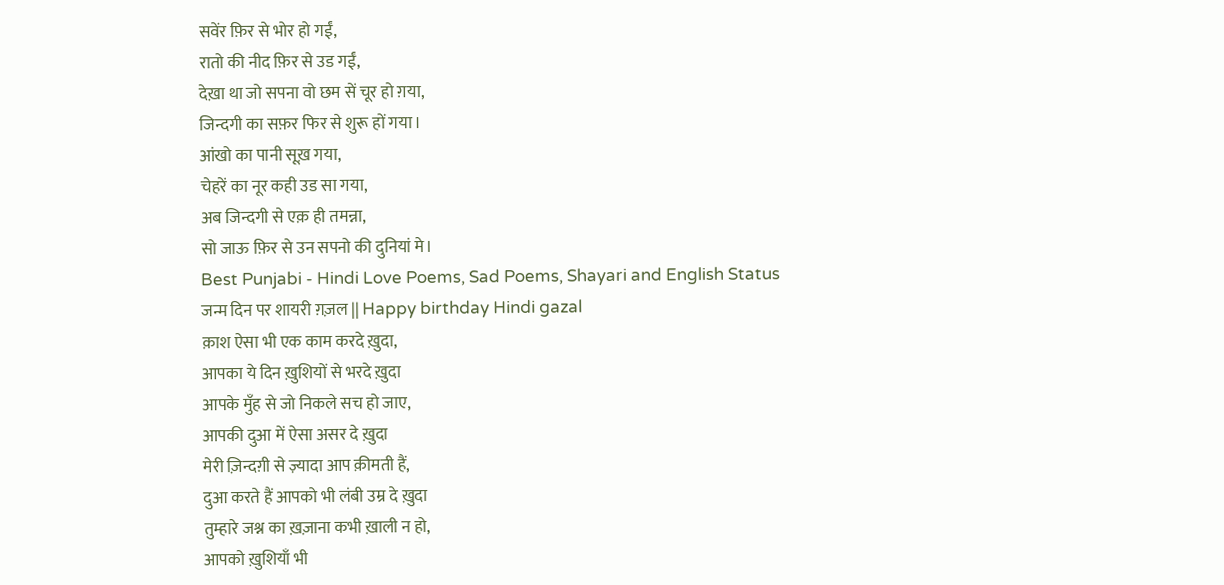सवेंर फ़िर से भोर हो गईं,
रातो की नीद फ़िर से उड गईं,
देख़ा था जो सपना वो छम सें चूर हो ग़या,
जिन्दगी का सफ़र फिर से शुरू हों गया।
आंखो का पानी सूख़ गया,
चेहरें का नूर कही उड सा गया,
अब जिन्दगी से एक़ ही तमन्ना,
सो जाऊ फ़िर से उन सपनो की दुनियां मे।
Best Punjabi - Hindi Love Poems, Sad Poems, Shayari and English Status
जन्म दिन पर शायरी ग़ज़ल || Happy birthday Hindi gazal
क़ाश ऐसा भी एक काम करदे ख़ुदा,
आपका ये दिन ख़ुशियों से भरदे ख़ुदा
आपके मुँह से जो निकले सच हो जाए,
आपकी दुआ में ऐसा असर दे ख़ुदा
मेरी ज़िन्दग़ी से ज़्यादा आप क़ीमती हैं,
दुआ करते हैं आपको भी लंबी उम्र दे ख़ुदा
तुम्हारे जश्न का ख़ज़ाना कभी ख़ाली न हो,
आपको ख़ुशियाँ भी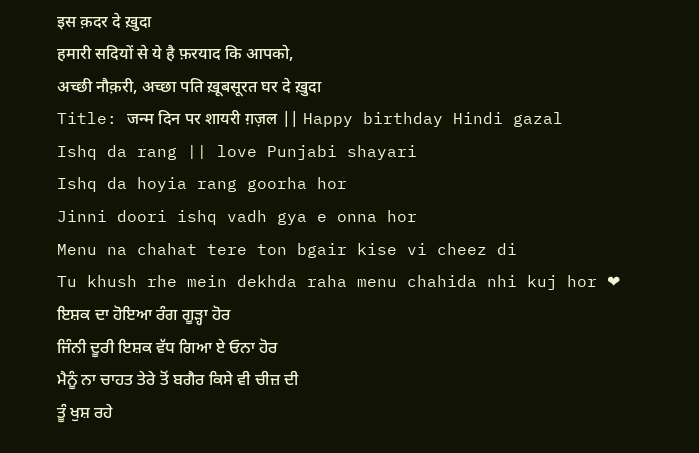इस क़दर दे ख़ुदा
हमारी सदियों से ये है फ़रयाद कि आपको,
अच्छी नौक़री, अच्छा पति ख़ूबसूरत घर दे ख़ुदा
Title: जन्म दिन पर शायरी ग़ज़ल || Happy birthday Hindi gazal
Ishq da rang || love Punjabi shayari
Ishq da hoyia rang goorha hor
Jinni doori ishq vadh gya e onna hor
Menu na chahat tere ton bgair kise vi cheez di
Tu khush rhe mein dekhda raha menu chahida nhi kuj hor ❤
ਇਸ਼ਕ ਦਾ ਹੋਇਆ ਰੰਗ ਗੂੜ੍ਹਾ ਹੋਰ
ਜਿੰਨੀ ਦੂਰੀ ਇਸ਼ਕ ਵੱਧ ਗਿਆ ਏ ਓਨਾ ਹੋਰ
ਮੈਨੂੰ ਨਾ ਚਾਹਤ ਤੇਰੇ ਤੋਂ ਬਗੈਰ ਕਿਸੇ ਵੀ ਚੀਜ਼ ਦੀ
ਤੂੰ ਖੁਸ਼ ਰਹੇ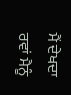ਮੈਂ ਦੇਖਦਾ ਰਵਾਂ ਮੈਨੂੰ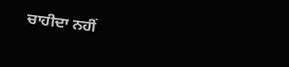ਚਾਹੀਦਾ ਨਹੀਂ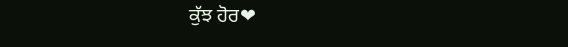ਕੁੱਝ ਹੋਰ❤